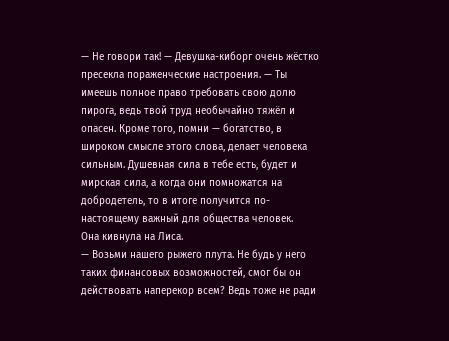— Не говори так! — Девушка-киборг очень жёстко пресекла пораженческие настроения. — Ты имеешь полное право требовать свою долю пирога, ведь твой труд необычайно тяжёл и опасен. Кроме того, помни — богатство, в широком смысле этого слова, делает человека сильным. Душевная сила в тебе есть, будет и мирская сила, а когда они помножатся на добродетель, то в итоге получится по-настоящему важный для общества человек.
Она кивнула на Лиса.
— Возьми нашего рыжего плута. Не будь у него таких финансовых возможностей, смог бы он действовать наперекор всем? Ведь тоже не ради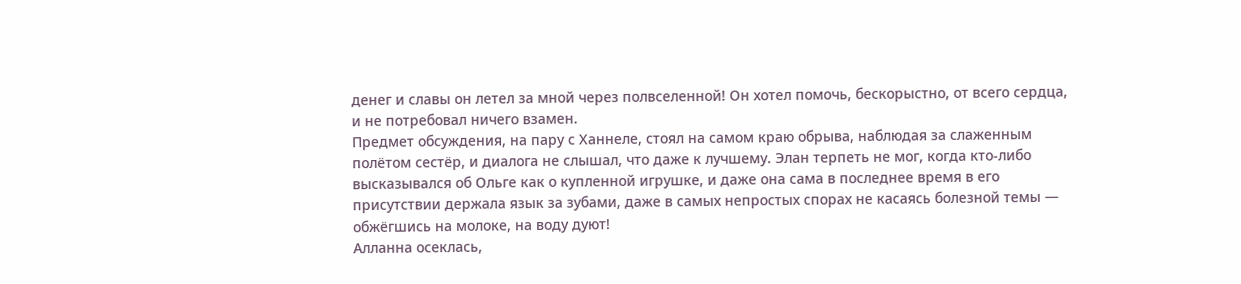денег и славы он летел за мной через полвселенной! Он хотел помочь, бескорыстно, от всего сердца, и не потребовал ничего взамен.
Предмет обсуждения, на пару с Ханнеле, стоял на самом краю обрыва, наблюдая за слаженным полётом сестёр, и диалога не слышал, что даже к лучшему. Элан терпеть не мог, когда кто-либо высказывался об Ольге как о купленной игрушке, и даже она сама в последнее время в его присутствии держала язык за зубами, даже в самых непростых спорах не касаясь болезной темы — обжёгшись на молоке, на воду дуют!
Алланна осеклась,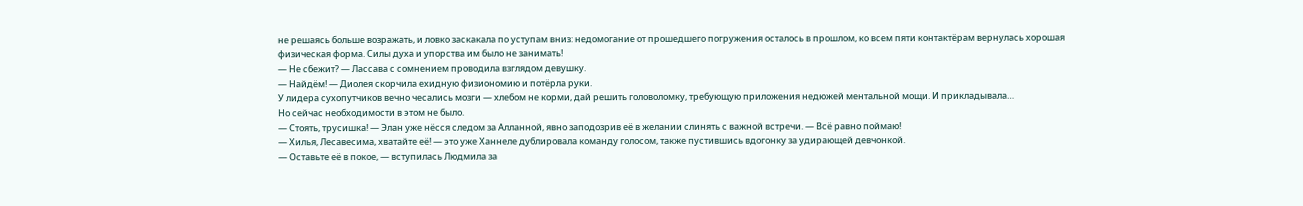не решаясь больше возражать, и ловко заскакала по уступам вниз: недомогание от прошедшего погружения осталось в прошлом, ко всем пяти контактёрам вернулась хорошая физическая форма. Силы духа и упорства им было не занимать!
— Не сбежит? — Лассава с сомнением проводила взглядом девушку.
— Найдём! — Диолея скорчила ехидную физиономию и потёрла руки.
У лидера сухопутчиков вечно чесались мозги — хлебом не корми, дай решить головоломку, требующую приложения недюжей ментальной мощи. И прикладывала…
Но сейчас необходимости в этом не было.
— Стоять, трусишка! — Элан уже нёсся следом за Алланной, явно заподозрив её в желании слинять с важной встречи. — Всё равно поймаю!
— Хилья, Лесавесима, хватайте её! — это уже Ханнеле дублировала команду голосом, также пустившись вдогонку за удирающей девчонкой.
— Оставьте её в покое, — вступилась Людмила за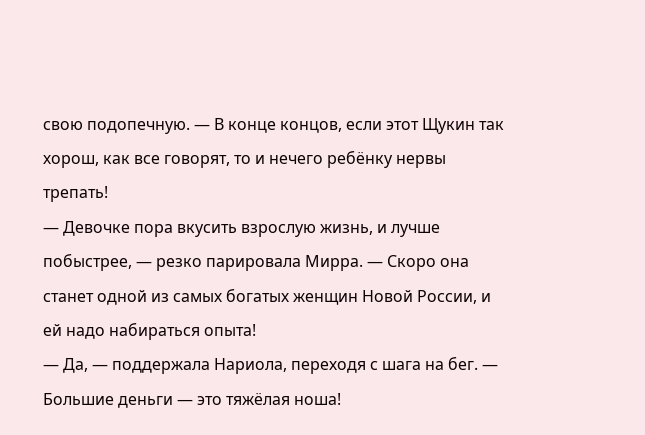свою подопечную. — В конце концов, если этот Щукин так хорош, как все говорят, то и нечего ребёнку нервы трепать!
— Девочке пора вкусить взрослую жизнь, и лучше побыстрее, — резко парировала Мирра. — Скоро она станет одной из самых богатых женщин Новой России, и ей надо набираться опыта!
— Да, — поддержала Нариола, переходя с шага на бег. — Большие деньги — это тяжёлая ноша!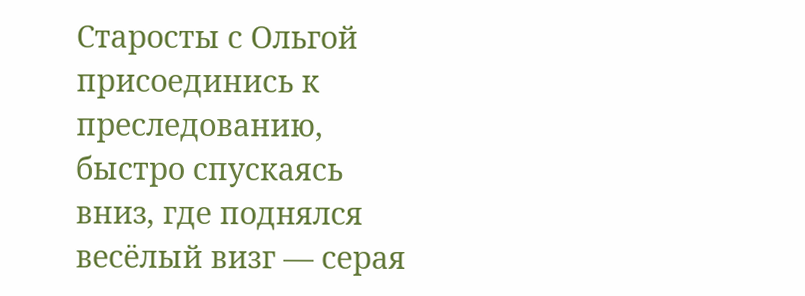Старосты с Ольгой присоединись к преследованию, быстро спускаясь вниз, где поднялся весёлый визг — серая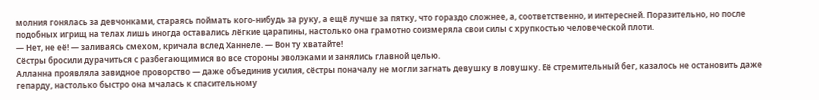молния гонялась за девчонками, стараясь поймать кого-нибудь за руку, а ещё лучше за пятку, что гораздо сложнее, а, соответственно, и интересней. Поразительно, но после подобных игрищ на телах лишь иногда оставались лёгкие царапины, настолько она грамотно соизмеряла свои силы с хрупкостью человеческой плоти.
— Нет, не её! — заливаясь смехом, кричала вслед Ханнеле. — Вон ту хватайте!
Сёстры бросили дурачиться с разбегающимися во все стороны эволэками и занялись главной целью.
Алланна проявляла завидное проворство — даже объединив усилия, сёстры поначалу не могли загнать девушку в ловушку. Её стремительный бег, казалось не остановить даже гепарду, настолько быстро она мчалась к спасительному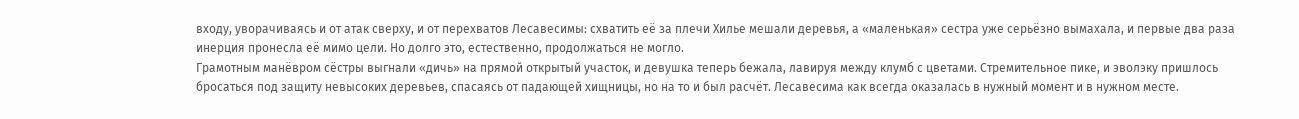входу, уворачиваясь и от атак сверху, и от перехватов Лесавесимы: схватить её за плечи Хилье мешали деревья, а «маленькая» сестра уже серьёзно вымахала, и первые два раза инерция пронесла её мимо цели. Но долго это, естественно, продолжаться не могло.
Грамотным манёвром сёстры выгнали «дичь» на прямой открытый участок, и девушка теперь бежала, лавируя между клумб с цветами. Стремительное пике, и эволэку пришлось бросаться под защиту невысоких деревьев, спасаясь от падающей хищницы, но на то и был расчёт. Лесавесима как всегда оказалась в нужный момент и в нужном месте.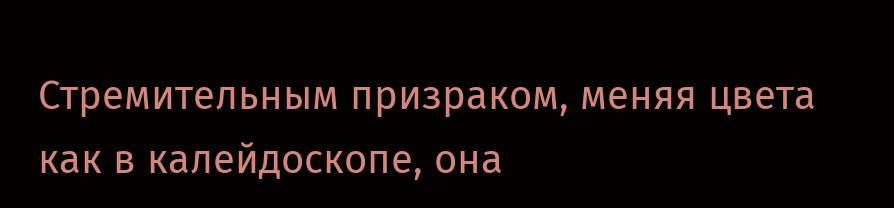Стремительным призраком, меняя цвета как в калейдоскопе, она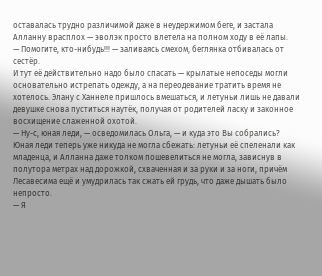оставалась трудно различимой даже в неудержимом беге, и застала Алланну врасплох — эволэк просто влетела на полном ходу в её лапы.
— Помогите, кто-нибудь!!! — заливаясь смехом, беглянка отбивалась от сестёр.
И тут её действительно надо было спасать — крылатые непоседы могли основательно истрепать одежду, а на переодевание тратить время не хотелось. Элану с Ханнеле пришлось вмешаться, и летуньи лишь не давали девушке снова пуститься наутёк, получая от родителей ласку и законное восхищение слаженной охотой.
— Ну-с, юная леди, — осведомилась Ольга, — и куда это Вы собрались?
Юная леди теперь уже никуда не могла сбежать: летуньи её спеленали как младенца, и Алланна даже толком пошевелиться не могла, зависнув в полутора метрах над дорожкой, схваченная и за руки и за ноги, причём Лесавесима ещё и умудрилась так сжать ей грудь, что даже дышать было непросто.
— Я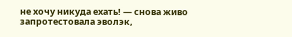не хочу никуда ехать! — снова живо запротестовала эволэк,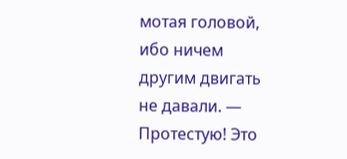мотая головой, ибо ничем другим двигать не давали. — Протестую! Это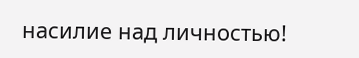насилие над личностью!